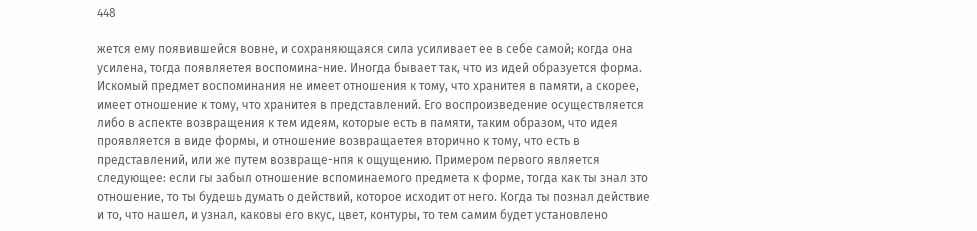448

жется ему появившейся вовне, и сохраняющаяся сила усиливает ее в себе самой; когда она усилена, тогда появляетея воспомина-ние. Иногда бывает так, что из идей образуется форма. Искомый предмет воспоминания не имеет отношения к тому, что хранитея в памяти, а скорее, имеет отношение к тому, что хранитея в представлений. Его воспроизведение осуществляется либо в аспекте возвращения к тем идеям, которые есть в памяти, таким образом, что идея проявляется в виде формы, и отношение возвращаетея вторично к тому, что есть в представлений, или же путем возвраще-нпя к ощущению. Примером первого является следующее: если гы забыл отношение вспоминаемого предмета к форме, тогда как ты знал зто отношение, то ты будешь думать о действий, которое исходит от него. Когда ты познал действие и то, что нашел, и узнал, каковы его вкус, цвет, контуры, то тем самим будет установлено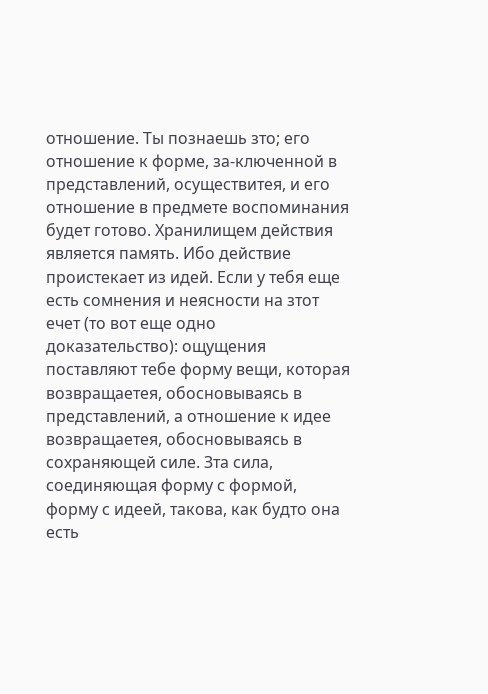отношение. Ты познаешь зто; его отношение к форме, за-ключенной в представлений, осуществитея, и его отношение в предмете воспоминания будет готово. Хранилищем действия является память. Ибо действие проистекает из идей. Если у тебя еще есть сомнения и неясности на зтот ечет (то вот еще одно доказательство): ощущения поставляют тебе форму вещи, которая возвращаетея, обосновываясь в представлений, а отношение к идее возвращаетея, обосновываясь в сохраняющей силе. Зта сила, соединяющая форму с формой, форму с идеей, такова, как будто она есть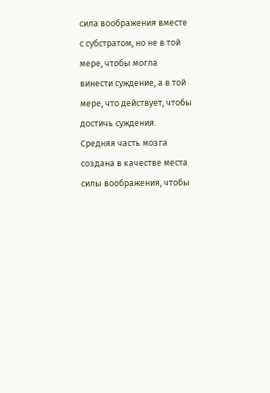сила воображения вместе с субстратом, но не в той мере, чтобы могла винести суждение, а в той мере, что действует, чтобы достичь суждения. Средняя часть мозга создана в качестве места силы воображения, чтобы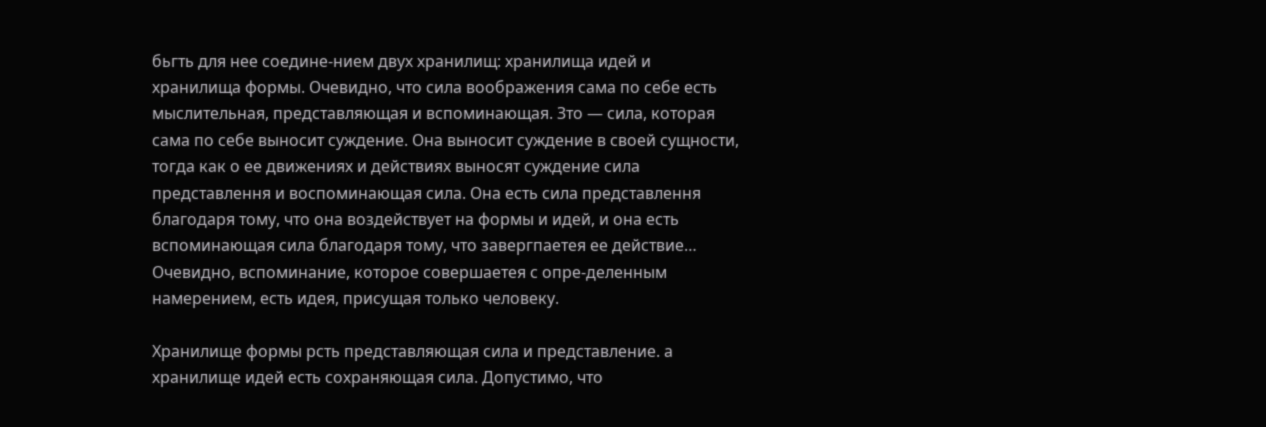бьгть для нее соедине-нием двух хранилищ: хранилища идей и хранилища формы. Очевидно, что сила воображения сама по себе есть мыслительная, представляющая и вспоминающая. Зто — сила, которая сама по себе выносит суждение. Она выносит суждение в своей сущности, тогда как о ее движениях и действиях выносят суждение сила представлення и воспоминающая сила. Она есть сила представлення благодаря тому, что она воздействует на формы и идей, и она есть вспоминающая сила благодаря тому, что завергпаетея ее действие… Очевидно, вспоминание, которое совершаетея с опре-деленным намерением, есть идея, присущая только человеку.

Хранилище формы рсть представляющая сила и представление. а хранилище идей есть сохраняющая сила. Допустимо, что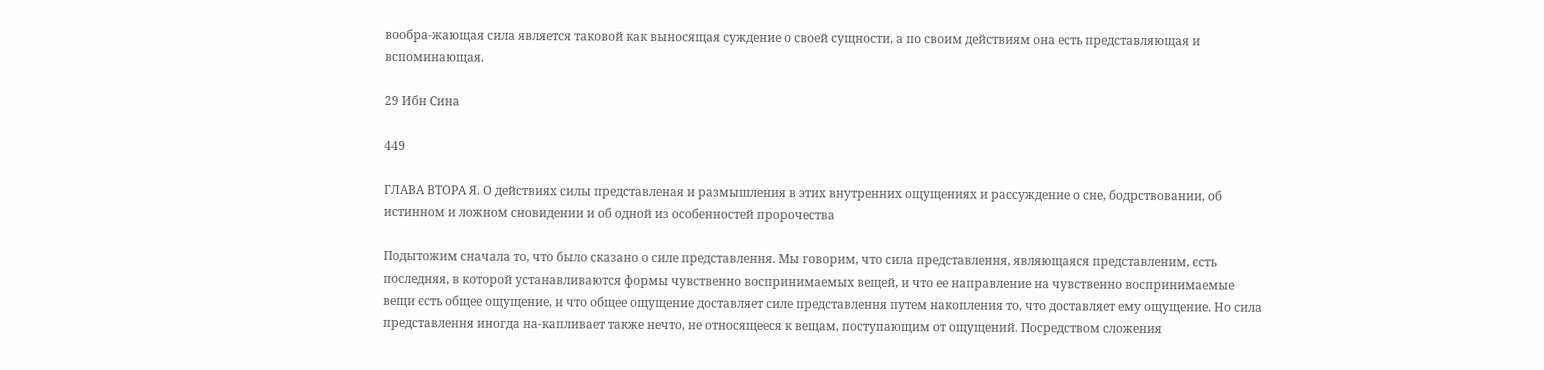вообра-жающая сила является таковой как выносящая суждение о своей сущности, а по своим действиям она есть представляющая и вспоминающая.

29 Ибн Сина

449

ГЛАВА ВТОРА Я. О действиях силы представленая и размышления в этих внутренних ощущениях и рассуждение о сне, бодрствовании, об истинном и ложном сновидении и об одной из особенностей пророчества

Подытожим сначала то, что было сказано о силе представлення. Мы говорим, что сила представлення, являющаяся представленим, єсть последняя, в которой устанавливаются формы чувственно воспринимаемых вещей, и что ее направление на чувственно воспринимаемые вещи єсть общее ощущение, и что общее ощущение доставляет силе представлення путем накопления то, что доставляет ему ощущение. Но сила представлення иногда на-капливает также нечто, не относящееся к вещам, поступающим от ощущений. Посредством сложения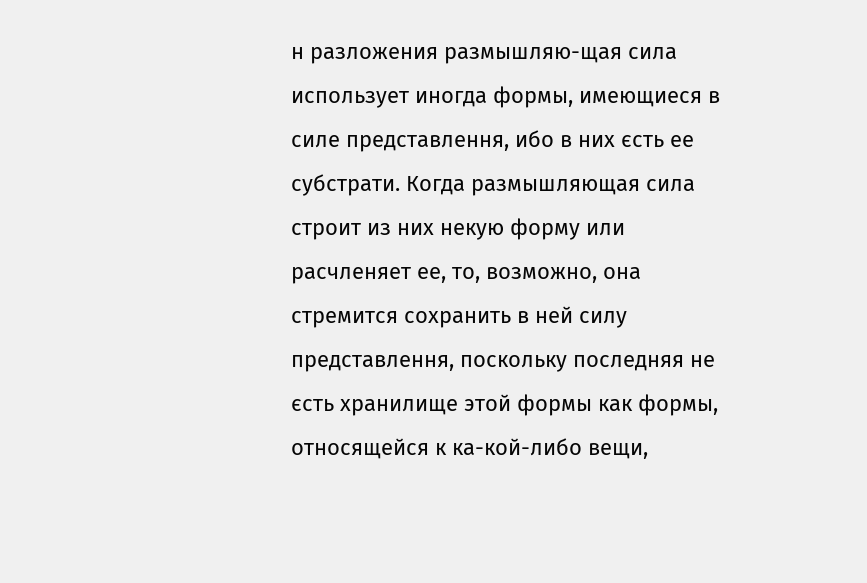н разложения размышляю-щая сила использует иногда формы, имеющиеся в силе представлення, ибо в них єсть ее субстрати. Когда размышляющая сила строит из них некую форму или расчленяет ее, то, возможно, она стремится сохранить в ней силу представлення, поскольку последняя не єсть хранилище этой формы как формы, относящейся к ка-кой-либо вещи,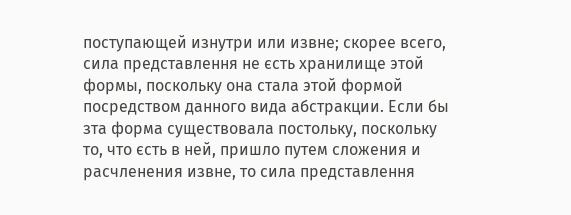поступающей изнутри или извне; скорее всего, сила представлення не єсть хранилище этой формы, поскольку она стала этой формой посредством данного вида абстракции. Если бы зта форма существовала постольку, поскольку то, что єсть в ней, пришло путем сложения и расчленения извне, то сила представлення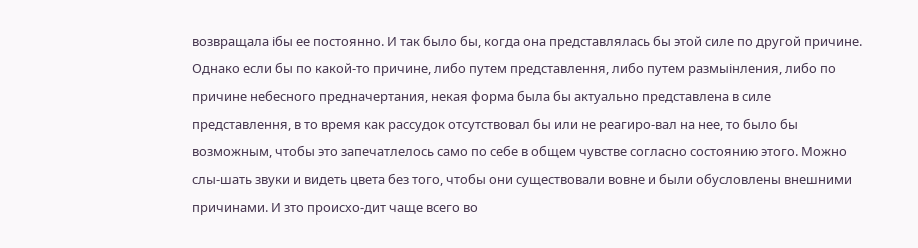возвращала ібы ее постоянно. И так было бы, когда она представлялась бы этой силе по другой причине. Однако если бы по какой-то причине, либо путем представлення, либо путем размыінления, либо по причине небесного предначертания, некая форма была бы актуально представлена в силе представлення, в то время как рассудок отсутствовал бы или не реагиро-вал на нее, то было бы возможным, чтобы это запечатлелось само по себе в общем чувстве согласно состоянию этого. Можно слы-шать звуки и видеть цвета без того, чтобы они существовали вовне и были обусловлены внешними причинами. И зто происхо-дит чаще всего во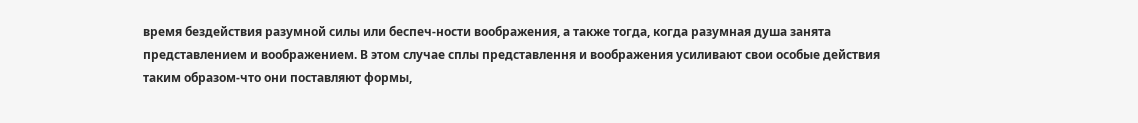время бездействия разумной силы или беспеч-ности воображения, а также тогда, когда разумная душа занята представлением и воображением. В этом случае сплы представлення и воображения усиливают свои особые действия таким образом-что они поставляют формы,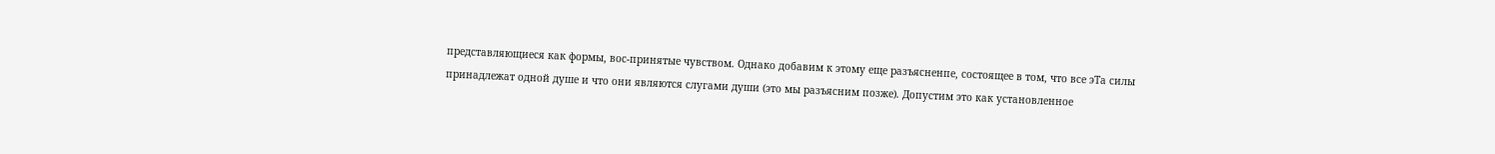представляющиеся как формы, вос-принятые чувством. Однако добавим к этому еще разъясненпе, состоящее в том, что все эТа силы принадлежат одной душе и что они являются слугами души (это мы разъясним позже). Допустим это как установленное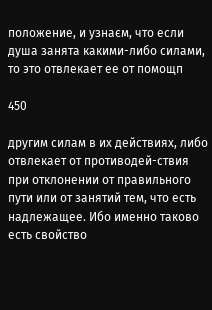положение, и узнаєм, что если душа занята какими-либо силами, то это отвлекает ее от помощп

450

другим силам в их действиях, либо отвлекает от противодей-ствия при отклонении от правильного пути или от занятий тем, что есть надлежащее. Ибо именно таково есть свойство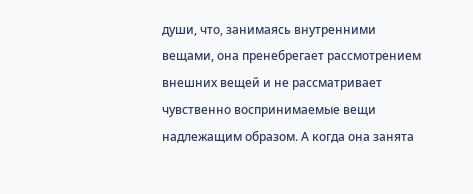души, что, занимаясь внутренними вещами, она пренебрегает рассмотрением внешних вещей и не рассматривает чувственно воспринимаемые вещи надлежащим образом. А когда она занята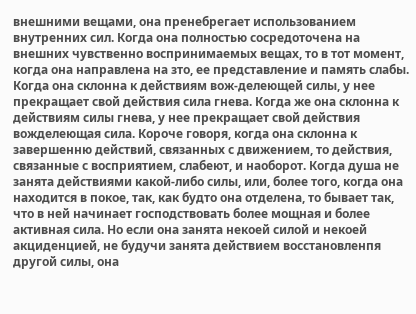внешними вещами, она пренебрегает использованием внутренних сил. Когда она полностью сосредоточена на внешних чувственно воспринимаемых вещах, то в тот момент, когда она направлена на зто, ее представление и память слабы. Когда она склонна к действиям вож-делеющей силы, у нее прекращает свой действия сила гнева. Когда же она склонна к действиям силы гнева, у нее прекращает свой действия вожделеющая сила. Короче говоря, когда она склонна к завершенню действий, связанных с движением, то действия, связанные с восприятием, слабеют, и наоборот. Когда душа не занята действиями какой-либо силы, или, более того, когда она находится в покое, так, как будто она отделена, то бывает так, что в ней начинает господствовать более мощная и более активная сила. Но если она занята некоей силой и некоей акциденцией, не будучи занята действием восстановленпя другой силы, она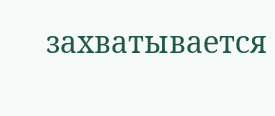захватывается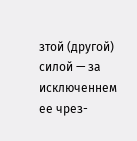зтой (другой) силой — за исключеннем ее чрез-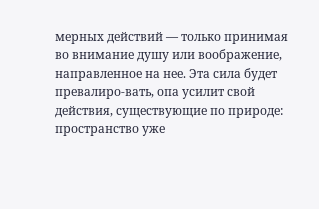мерных действий — только принимая во внимание душу или воображение, направленное на нее. Эта сила будет превалиро-вать, опа усилит свой действия, существующие по природе: пространство уже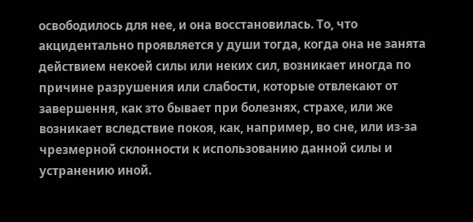освободилось для нее, и она восстановилась. То, что акцидентально проявляется у души тогда, когда она не занята действием некоей силы или неких сил, возникает иногда по причине разрушения или слабости, которые отвлекают от завершення, как зто бывает при болезнях, страхе, или же возникает вследствие покоя, как, например, во сне, или из-за чрезмерной склонности к использованию данной силы и устранению иной.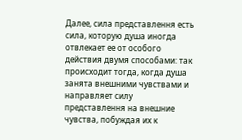Далее, сила представлення есть сила, которую душа иногда отвлекает ее от особого действия двумя способами: так происходит тогда, когда душа занята внешними чувствами и направляет силу представлення на внешние чувства, побуждая их к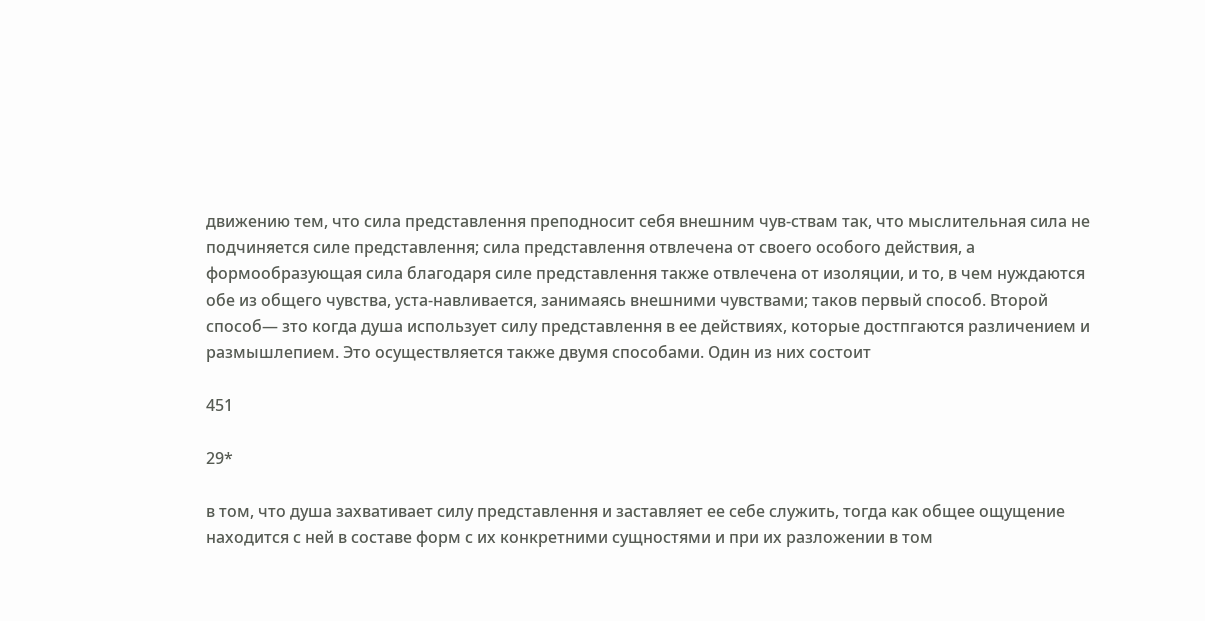движению тем, что сила представлення преподносит себя внешним чув-ствам так, что мыслительная сила не подчиняется силе представлення; сила представлення отвлечена от своего особого действия, а формообразующая сила благодаря силе представлення также отвлечена от изоляции, и то, в чем нуждаются обе из общего чувства, уста-навливается, занимаясь внешними чувствами; таков первый способ. Второй способ— зто когда душа использует силу представлення в ее действиях, которые достпгаются различением и размышлепием. Это осуществляется также двумя способами. Один из них состоит

451

29*

в том, что душа захвативает силу представлення и заставляет ее себе служить, тогда как общее ощущение находится с ней в составе форм с их конкретними сущностями и при их разложении в том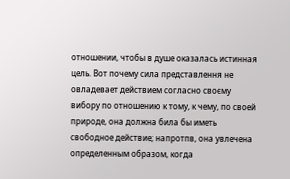отношении, чтобы в душе оказалась истинная цель. Вот почему сила представлення не овладевает действием согласно своєму вибору по отношению к тому, к чему, по своей природе, она должна била бы иметь свободное действие; напротпв, она увлечена определенным образом, когда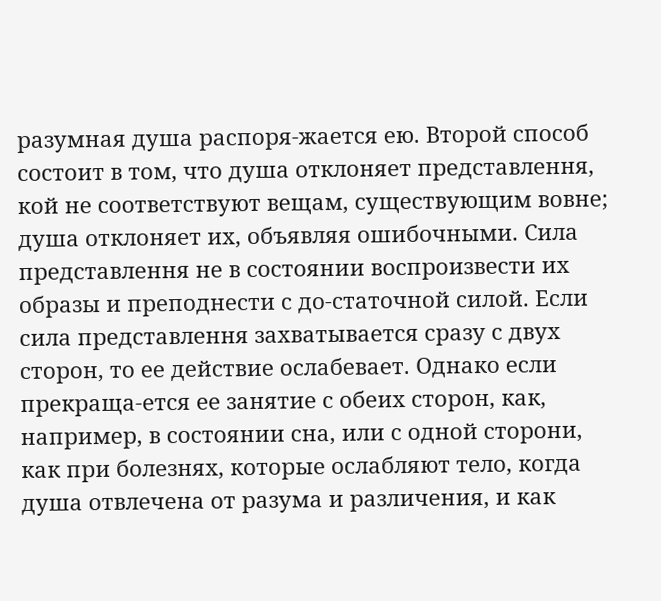разумная душа распоря-жается ею. Второй способ состоит в том, что душа отклоняет представлення, кой не соответствуют вещам, существующим вовне; душа отклоняет их, объявляя ошибочными. Сила представлення не в состоянии воспроизвести их образы и преподнести с до-статочной силой. Если сила представлення захватывается сразу с двух сторон, то ее действие ослабевает. Однако если прекраща-ется ее занятие с обеих сторон, как, например, в состоянии сна, или с одной сторони, как при болезнях, которые ослабляют тело, когда душа отвлечена от разума и различения, и как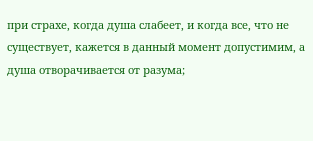при страхе, когда душа слабеет, и когда все, что не существует, кажется в данный момент допустимим, а душа отворачивается от разума;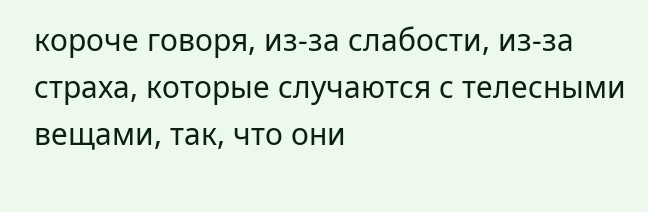короче говоря, из-за слабости, из-за страха, которые случаются с телесными вещами, так, что они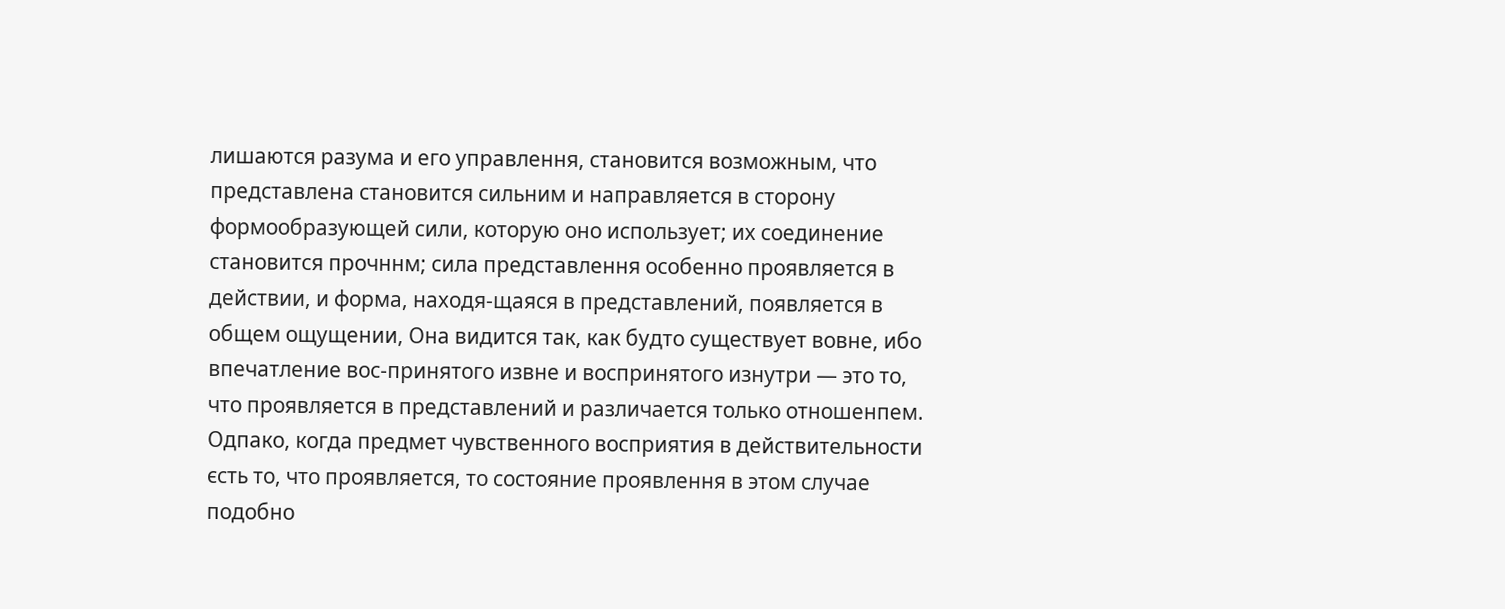лишаются разума и его управлення, становится возможным, что представлена становится сильним и направляется в сторону формообразующей сили, которую оно использует; их соединение становится прочннм; сила представлення особенно проявляется в действии, и форма, находя-щаяся в представлений, появляется в общем ощущении, Она видится так, как будто существует вовне, ибо впечатление вос-принятого извне и воспринятого изнутри — это то, что проявляется в представлений и различается только отношенпем. Одпако, когда предмет чувственного восприятия в действительности єсть то, что проявляется, то состояние проявлення в этом случае подобно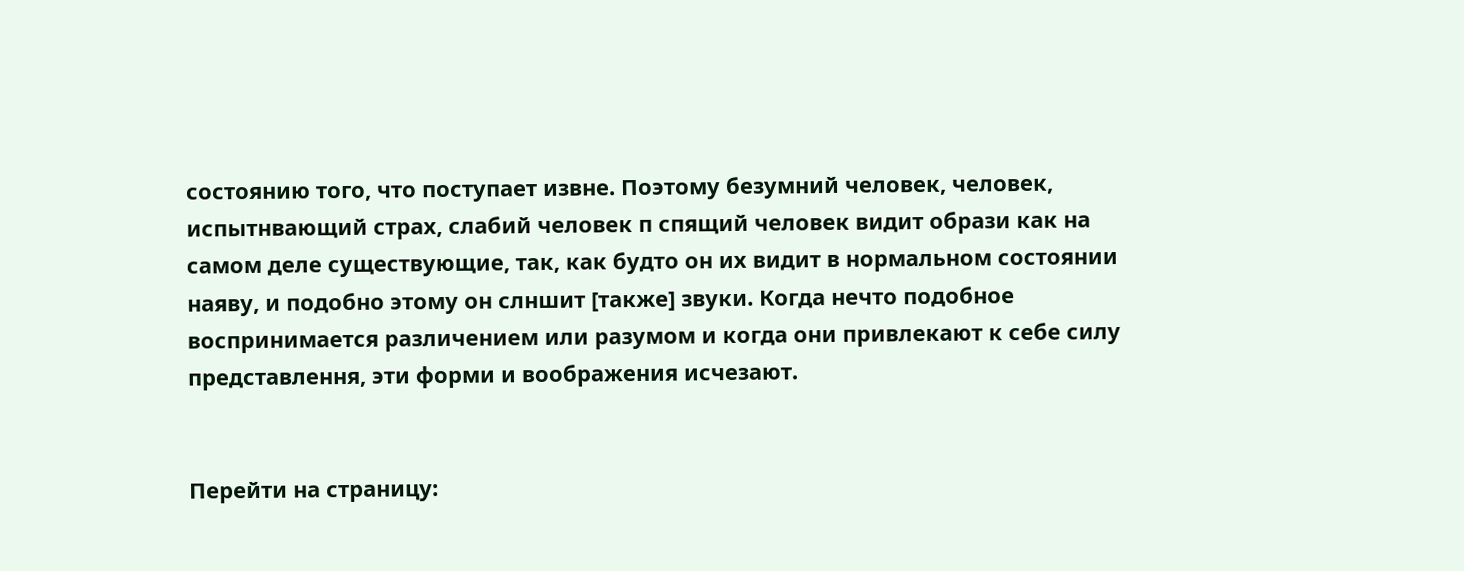состоянию того, что поступает извне. Поэтому безумний человек, человек, испытнвающий страх, слабий человек п спящий человек видит образи как на самом деле существующие, так, как будто он их видит в нормальном состоянии наяву, и подобно этому он слншит [также] звуки. Когда нечто подобное воспринимается различением или разумом и когда они привлекают к себе силу представлення, эти форми и воображения исчезают.


Перейти на страницу: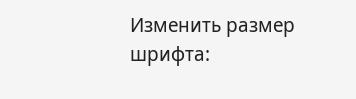Изменить размер шрифта: